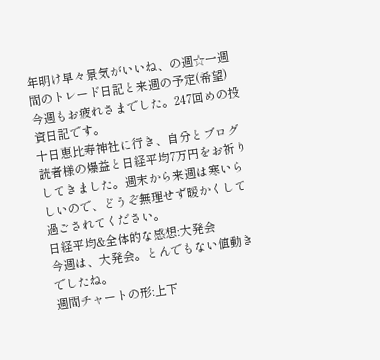年明け早々景気がいいね、の週☆一週間のトレード日記と来週の予定(希望)
今週もお疲れさまでした。247回めの投資日記です。
十日恵比寿神社に行き、自分とブログ読者様の爆益と日経平均7万円をお祈りしてきました。週末から来週は寒いらしいので、どうぞ無理せず暖かくして過ごされてください。
日経平均&全体的な感想:大発会
今週は、大発会。とんでもない値動きでしたね。
週間チャートの形:上下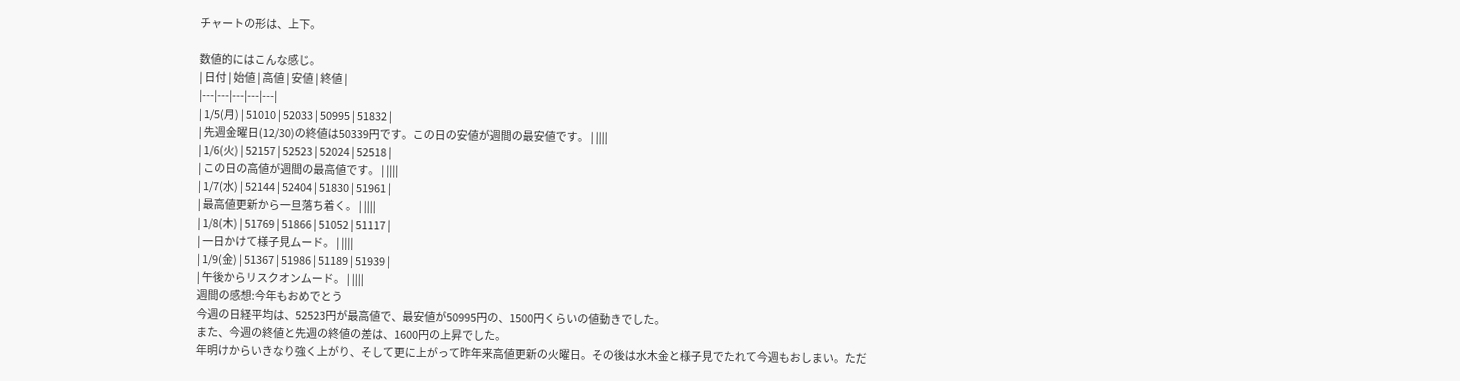チャートの形は、上下。

数値的にはこんな感じ。
| 日付 | 始値 | 高値 | 安値 | 終値 |
|---|---|---|---|---|
| 1/5(月) | 51010 | 52033 | 50995 | 51832 |
| 先週金曜日(12/30)の終値は50339円です。この日の安値が週間の最安値です。 | ||||
| 1/6(火) | 52157 | 52523 | 52024 | 52518 |
| この日の高値が週間の最高値です。 | ||||
| 1/7(水) | 52144 | 52404 | 51830 | 51961 |
| 最高値更新から一旦落ち着く。 | ||||
| 1/8(木) | 51769 | 51866 | 51052 | 51117 |
| 一日かけて様子見ムード。 | ||||
| 1/9(金) | 51367 | 51986 | 51189 | 51939 |
| 午後からリスクオンムード。 | ||||
週間の感想:今年もおめでとう
今週の日経平均は、52523円が最高値で、最安値が50995円の、1500円くらいの値動きでした。
また、今週の終値と先週の終値の差は、1600円の上昇でした。
年明けからいきなり強く上がり、そして更に上がって昨年来高値更新の火曜日。その後は水木金と様子見でたれて今週もおしまい。ただ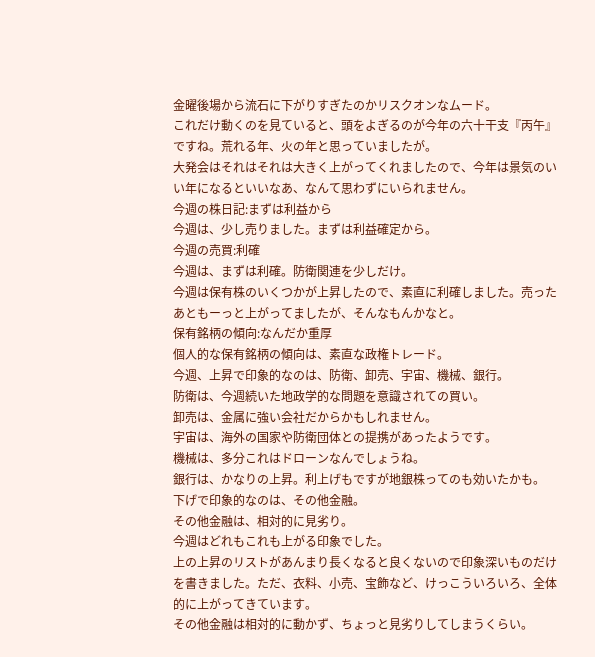金曜後場から流石に下がりすぎたのかリスクオンなムード。
これだけ動くのを見ていると、頭をよぎるのが今年の六十干支『丙午』ですね。荒れる年、火の年と思っていましたが。
大発会はそれはそれは大きく上がってくれましたので、今年は景気のいい年になるといいなあ、なんて思わずにいられません。
今週の株日記:まずは利益から
今週は、少し売りました。まずは利益確定から。
今週の売買:利確
今週は、まずは利確。防衛関連を少しだけ。
今週は保有株のいくつかが上昇したので、素直に利確しました。売ったあともーっと上がってましたが、そんなもんかなと。
保有銘柄の傾向:なんだか重厚
個人的な保有銘柄の傾向は、素直な政権トレード。
今週、上昇で印象的なのは、防衛、卸売、宇宙、機械、銀行。
防衛は、今週続いた地政学的な問題を意識されての買い。
卸売は、金属に強い会社だからかもしれません。
宇宙は、海外の国家や防衛団体との提携があったようです。
機械は、多分これはドローンなんでしょうね。
銀行は、かなりの上昇。利上げもですが地銀株ってのも効いたかも。
下げで印象的なのは、その他金融。
その他金融は、相対的に見劣り。
今週はどれもこれも上がる印象でした。
上の上昇のリストがあんまり長くなると良くないので印象深いものだけを書きました。ただ、衣料、小売、宝飾など、けっこういろいろ、全体的に上がってきています。
その他金融は相対的に動かず、ちょっと見劣りしてしまうくらい。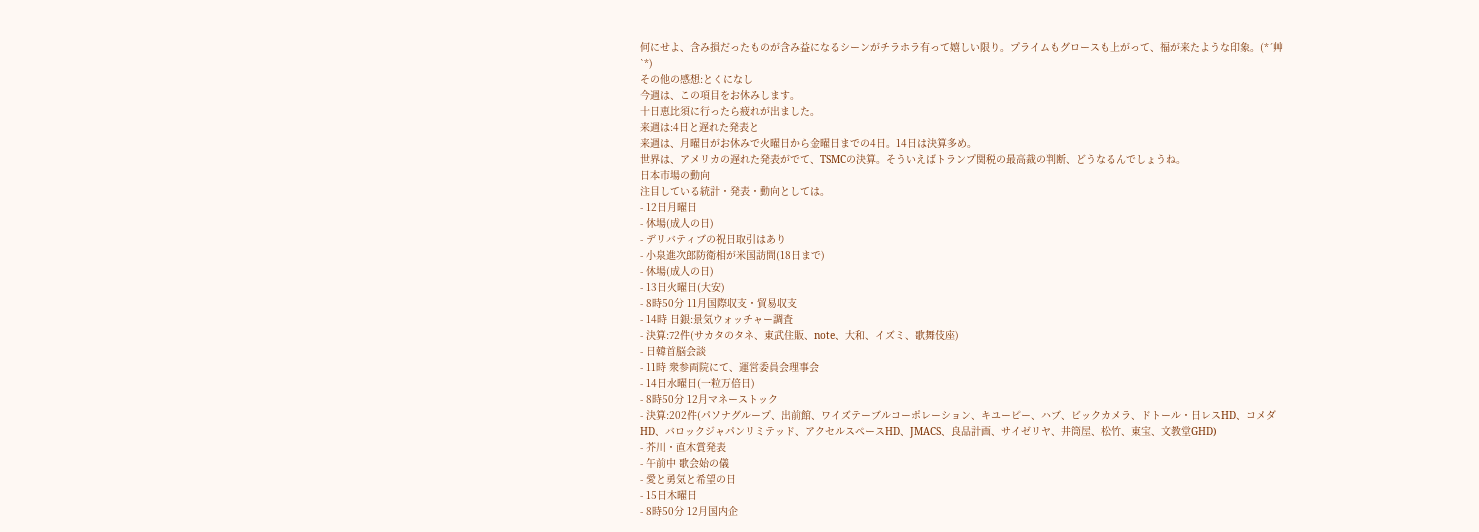何にせよ、含み損だったものが含み益になるシーンがチラホラ有って嬉しい限り。プライムもグロースも上がって、福が来たような印象。(*´艸`*)
その他の感想:とくになし
今週は、この項目をお休みします。
十日恵比須に行ったら疲れが出ました。
来週は:4日と遅れた発表と
来週は、月曜日がお休みで火曜日から金曜日までの4日。14日は決算多め。
世界は、アメリカの遅れた発表がでて、TSMCの決算。そういえばトランプ関税の最高裁の判断、どうなるんでしょうね。
日本市場の動向
注目している統計・発表・動向としては。
- 12日月曜日
- 休場(成人の日)
- デリバティブの祝日取引はあり
- 小泉進次郎防衛相が米国訪問(18日まで)
- 休場(成人の日)
- 13日火曜日(大安)
- 8時50分 11月国際収支・貿易収支
- 14時 日銀:景気ウォッチャー調査
- 決算:72件(サカタのタネ、東武住販、note、大和、イズミ、歌舞伎座)
- 日韓首脳会談
- 11時 衆参両院にて、運営委員会理事会
- 14日水曜日(一粒万倍日)
- 8時50分 12月マネーストック
- 決算:202件(パソナグループ、出前館、ワイズテーブルコーポレーション、キユーピー、ハブ、ビックカメラ、ドトール・日レスHD、コメダHD、バロックジャパンリミテッド、アクセルスペースHD、JMACS、良品計画、サイゼリヤ、井筒屋、松竹、東宝、文教堂GHD)
- 芥川・直木賞発表
- 午前中 歌会始の儀
- 愛と勇気と希望の日
- 15日木曜日
- 8時50分 12月国内企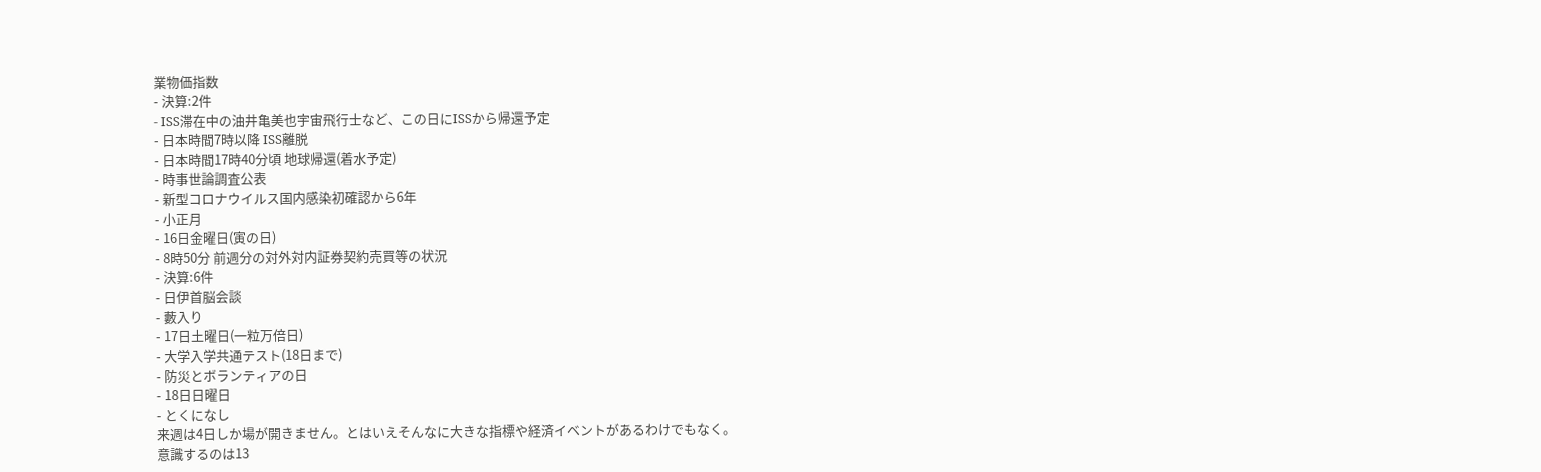業物価指数
- 決算:2件
- ISS滞在中の油井亀美也宇宙飛行士など、この日にISSから帰還予定
- 日本時間7時以降 ISS離脱
- 日本時間17時40分頃 地球帰還(着水予定)
- 時事世論調査公表
- 新型コロナウイルス国内感染初確認から6年
- 小正月
- 16日金曜日(寅の日)
- 8時50分 前週分の対外対内証券契約売買等の状況
- 決算:6件
- 日伊首脳会談
- 藪入り
- 17日土曜日(一粒万倍日)
- 大学入学共通テスト(18日まで)
- 防災とボランティアの日
- 18日日曜日
- とくになし
来週は4日しか場が開きません。とはいえそんなに大きな指標や経済イベントがあるわけでもなく。
意識するのは13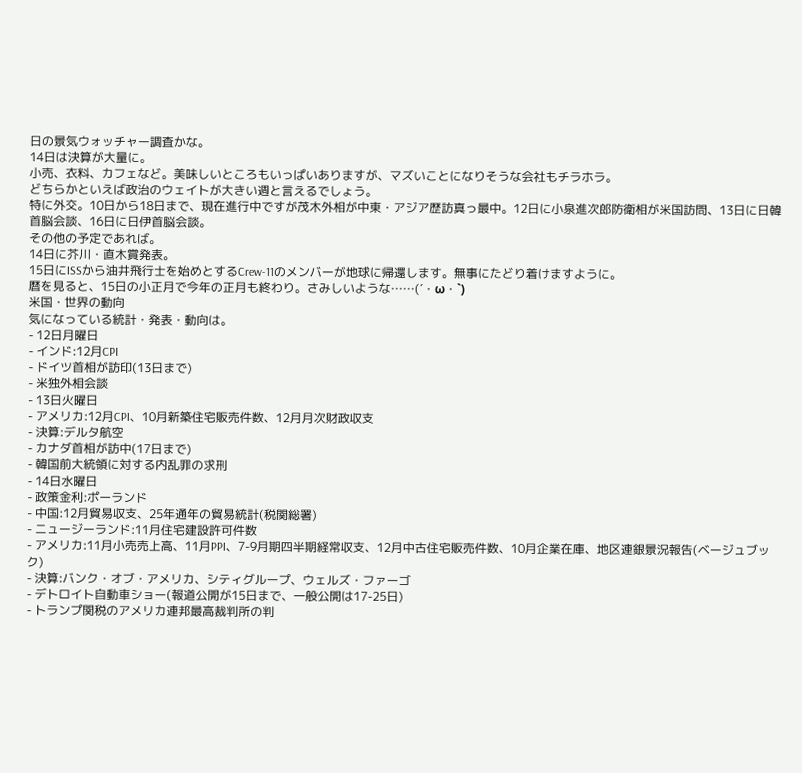日の景気ウォッチャー調査かな。
14日は決算が大量に。
小売、衣料、カフェなど。美味しいところもいっぱいありますが、マズいことになりそうな会社もチラホラ。
どちらかといえば政治のウェイトが大きい週と言えるでしょう。
特に外交。10日から18日まで、現在進行中ですが茂木外相が中東・アジア歴訪真っ最中。12日に小泉進次郎防衛相が米国訪問、13日に日韓首脳会談、16日に日伊首脳会談。
その他の予定であれば。
14日に芥川・直木賞発表。
15日にISSから油井飛行士を始めとするCrew-11のメンバーが地球に帰還します。無事にたどり着けますように。
暦を見ると、15日の小正月で今年の正月も終わり。さみしいような……(´・ω・`)
米国・世界の動向
気になっている統計・発表・動向は。
- 12日月曜日
- インド:12月CPI
- ドイツ首相が訪印(13日まで)
- 米独外相会談
- 13日火曜日
- アメリカ:12月CPI、10月新築住宅販売件数、12月月次財政収支
- 決算:デルタ航空
- カナダ首相が訪中(17日まで)
- 韓国前大統領に対する内乱罪の求刑
- 14日水曜日
- 政策金利:ポーランド
- 中国:12月貿易収支、25年通年の貿易統計(税関総署)
- ニュージーランド:11月住宅建設許可件数
- アメリカ:11月小売売上高、11月PPI、7-9月期四半期経常収支、12月中古住宅販売件数、10月企業在庫、地区連銀景況報告(ベージュブック)
- 決算:バンク・オブ・アメリカ、シティグループ、ウェルズ・ファーゴ
- デトロイト自動車ショー(報道公開が15日まで、一般公開は17-25日)
- トランプ関税のアメリカ連邦最高裁判所の判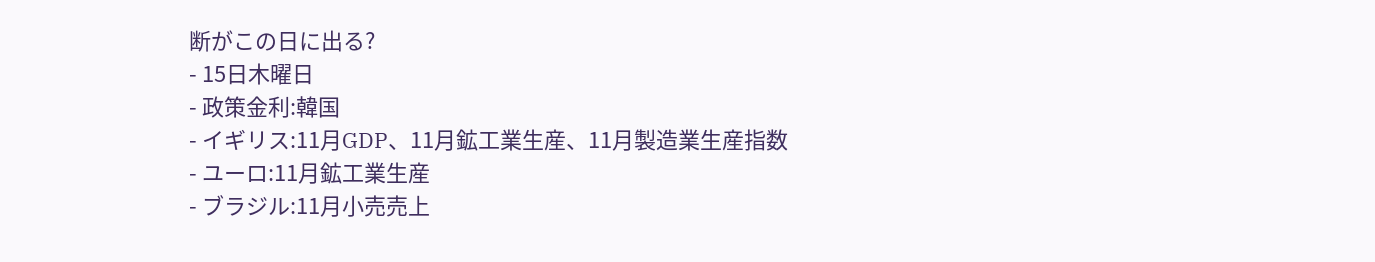断がこの日に出る?
- 15日木曜日
- 政策金利:韓国
- イギリス:11月GDP、11月鉱工業生産、11月製造業生産指数
- ユーロ:11月鉱工業生産
- ブラジル:11月小売売上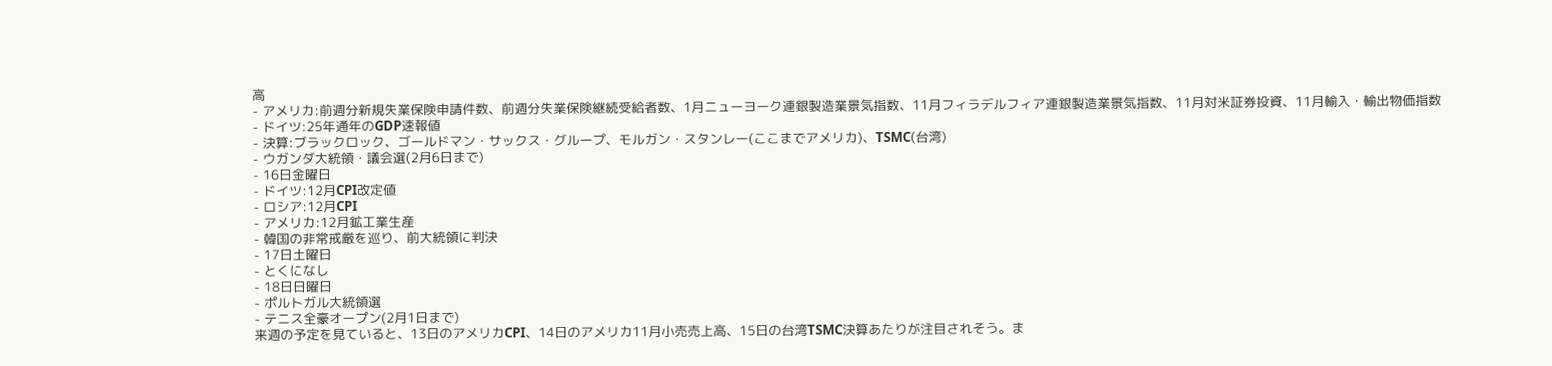高
- アメリカ:前週分新規失業保険申請件数、前週分失業保険継続受給者数、1月ニューヨーク連銀製造業景気指数、11月フィラデルフィア連銀製造業景気指数、11月対米証券投資、11月輸入・輸出物価指数
- ドイツ:25年通年のGDP速報値
- 決算:ブラックロック、ゴールドマン・サックス・グループ、モルガン・スタンレー(ここまでアメリカ)、TSMC(台湾)
- ウガンダ大統領・議会選(2月6日まで)
- 16日金曜日
- ドイツ:12月CPI改定値
- ロシア:12月CPI
- アメリカ:12月鉱工業生産
- 韓国の非常戒厳を巡り、前大統領に判決
- 17日土曜日
- とくになし
- 18日日曜日
- ポルトガル大統領選
- テニス全豪オープン(2月1日まで)
来週の予定を見ていると、13日のアメリカCPI、14日のアメリカ11月小売売上高、15日の台湾TSMC決算あたりが注目されそう。ま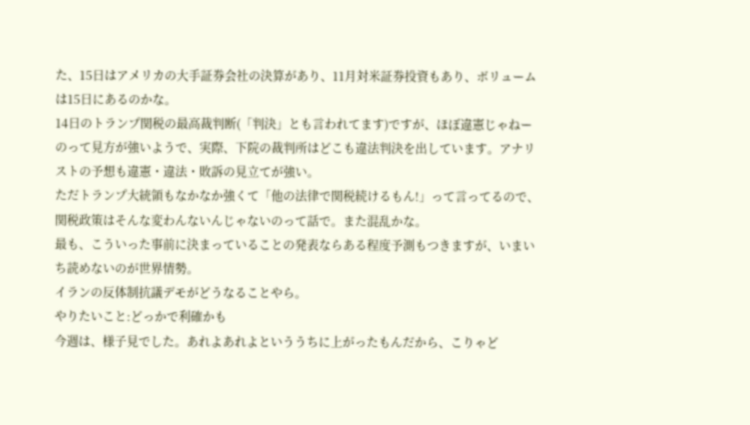た、15日はアメリカの大手証券会社の決算があり、11月対米証券投資もあり、ボリュームは15日にあるのかな。
14日のトランプ関税の最高裁判断(「判決」とも言われてます)ですが、ほぼ違憲じゃねーのって見方が強いようで、実際、下院の裁判所はどこも違法判決を出しています。アナリストの予想も違憲・違法・敗訴の見立てが強い。
ただトランプ大統領もなかなか強くて「他の法律で関税続けるもん!」って言ってるので、関税政策はそんな変わんないんじゃないのって話で。また混乱かな。
最も、こういった事前に決まっていることの発表ならある程度予測もつきますが、いまいち読めないのが世界情勢。
イランの反体制抗議デモがどうなることやら。
やりたいこと:どっかで利確かも
今週は、様子見でした。あれよあれよといううちに上がったもんだから、こりゃど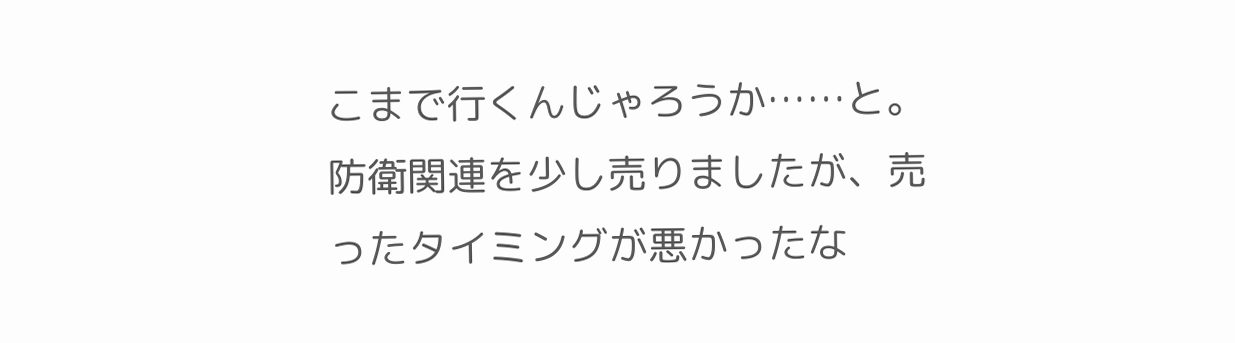こまで行くんじゃろうか……と。
防衛関連を少し売りましたが、売ったタイミングが悪かったな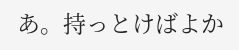あ。持っとけばよか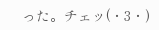った。チェッ(・3・)